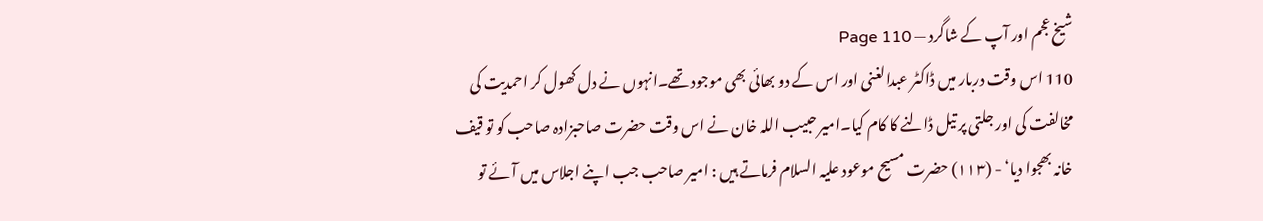شیخ عجم اور آپ کے شاگرد — Page 110
110 اس وقت دربار میں ڈاکٹر عبدالغنی اور اس کے دو بھائی بھی موجود تھے۔انہوں نے دل کھول کر احمدیت کی مخالفت کی اور جلتی پر تیل ڈالنے کا کام کیا۔امیر حبیب اللہ خان نے اس وقت حضرت صاحبزادہ صاحب کو تو قیف خانہ بھجوا دیا‘ - (۱۱۳) حضرت مسیح موعود علیہ السلام فرماتے ہیں : امیر صاحب جب اپنے اجلاس میں آئے تو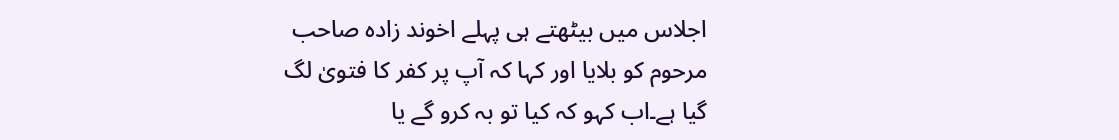اجلاس میں بیٹھتے ہی پہلے اخوند زادہ صاحب مرحوم کو بلایا اور کہا کہ آپ پر کفر کا فتویٰ لگ گیا ہے۔اب کہو کہ کیا تو بہ کرو گے یا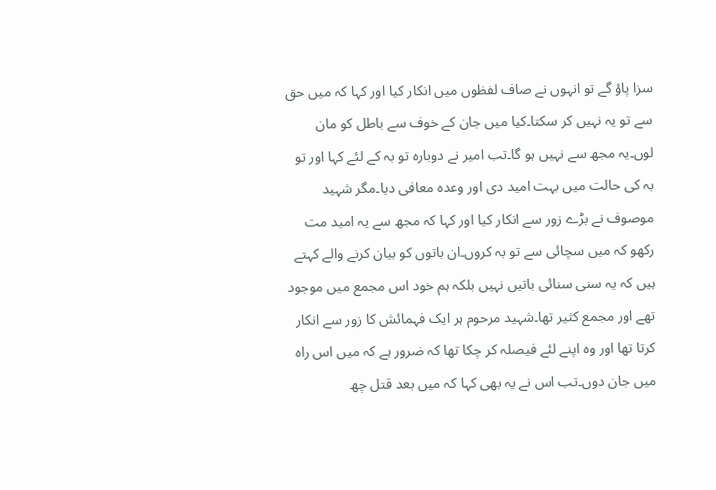سزا پاؤ گے تو انہوں نے صاف لفظوں میں انکار کیا اور کہا کہ میں حق سے تو یہ نہیں کر سکتا۔کیا میں جان کے خوف سے باطل کو مان لوں۔یہ مجھ سے نہیں ہو گا۔تب امیر نے دوبارہ تو بہ کے لئے کہا اور تو بہ کی حالت میں بہت امید دی اور وعدہ معافی دیا۔مگر شہید موصوف نے بڑے زور سے انکار کیا اور کہا کہ مجھ سے یہ امید مت رکھو کہ میں سچائی سے تو بہ کروں۔ان باتوں کو بیان کرنے والے کہتے ہیں کہ یہ سنی سنائی باتیں نہیں بلکہ ہم خود اس مجمع میں موجود تھے اور مجمع کثیر تھا۔شہید مرحوم ہر ایک فہمائش کا زور سے انکار کرتا تھا اور وہ اپنے لئے فیصلہ کر چکا تھا کہ ضرور ہے کہ میں اس راہ میں جان دوں۔تب اس نے یہ بھی کہا کہ میں بعد قتل چھ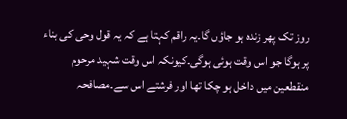روز تک پھر زندہ ہو جاؤں گا۔یہ راقم کہتا ہے کہ یہ قول وحی کی بناء پر ہوگا جو اس وقت ہوئی ہوگی۔کیونکہ اس وقت شہید مرحوم منقطعین میں داخل ہو چکا تھا اور فرشتے اس سے۔مصافحہ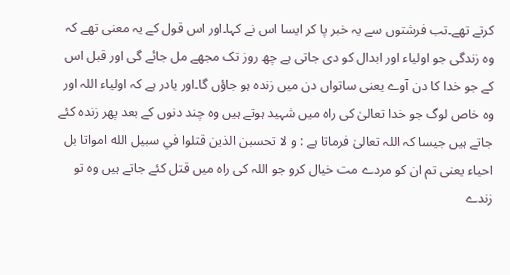کرتے تھے۔تب فرشتوں سے یہ خبر پا کر ایسا اس نے کہا۔اور اس قول کے یہ معنی تھے کہ وہ زندگی جو اولیاء اور ابدال کو دی جاتی ہے چھ روز تک مجھے مل جائے گی اور قبل اس کے جو خدا کا دن آوے یعنی ساتواں دن میں زندہ ہو جاؤں گا۔اور یادر ہے کہ اولیاء اللہ اور وہ خاص لوگ جو خدا تعالیٰ کی راہ میں شہید ہوتے ہیں وہ چند دنوں کے بعد پھر زندہ کئے جاتے ہیں جیسا کہ اللہ تعالیٰ فرماتا ہے : و لا تحسبن الذين قتلوا في سبيل الله امواتا بل احیاء یعنی تم ان کو مردے مت خیال کرو جو اللہ کی راہ میں قتل کئے جاتے ہیں وہ تو زندے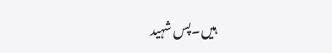ہیں۔پس شہید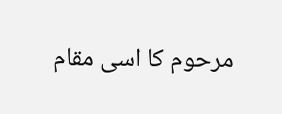مرحوم کا اسی مقام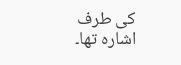کی طرف اشارہ تھا۔